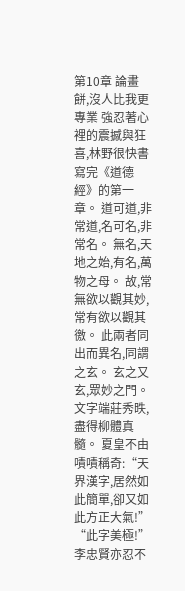第10章 論畫餅,沒人比我更專業 強忍著心裡的震撼與狂喜,林野很快書寫完《道德經》的第一章。 道可道,非常道,名可名,非常名。 無名,天地之始,有名,萬物之母。 故,常無欲以觀其妙,常有欲以觀其徼。 此兩者同出而異名,同謂之玄。 玄之又玄,眾妙之門。 文字端莊秀昳,盡得柳體真髓。 夏皇不由嘖嘖稱奇:“天界漢字,居然如此簡單,卻又如此方正大氣!” “此字美極!” 李忠賢亦忍不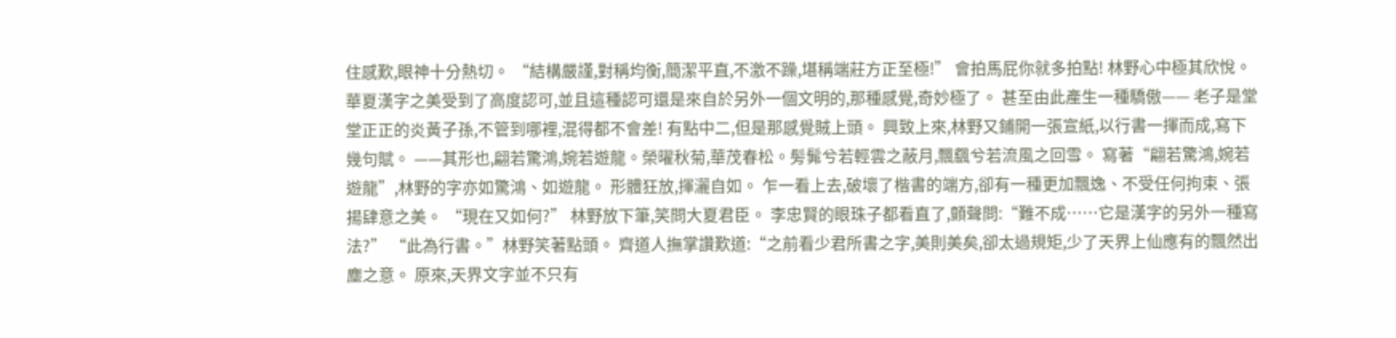住感歎,眼神十分熱切。 “結構嚴謹,對稱均衡,簡潔平直,不激不躁,堪稱端莊方正至極!” 會拍馬屁你就多拍點! 林野心中極其欣悅。 華夏漢字之美受到了高度認可,並且這種認可還是來自於另外一個文明的,那種感覺,奇妙極了。 甚至由此產生一種驕傲—— 老子是堂堂正正的炎黃子孫,不管到哪裡,混得都不會差! 有點中二,但是那感覺賊上頭。 興致上來,林野又鋪開一張宣紙,以行書一揮而成,寫下幾句賦。 ——其形也,翩若驚鴻,婉若遊龍。榮曜秋菊,華茂春松。髣髴兮若輕雲之蔽月,飄颻兮若流風之回雪。 寫著“翩若驚鴻,婉若遊龍”,林野的字亦如驚鴻、如遊龍。 形體狂放,揮灑自如。 乍一看上去,破壞了楷書的端方,卻有一種更加飄逸、不受任何拘束、張揚肆意之美。 “現在又如何?” 林野放下筆,笑問大夏君臣。 李忠賢的眼珠子都看直了,顫聲問:“難不成……它是漢字的另外一種寫法?” “此為行書。”林野笑著點頭。 齊道人撫掌讚歎道:“之前看少君所書之字,美則美矣,卻太過規矩,少了天界上仙應有的飄然出塵之意。 原來,天界文字並不只有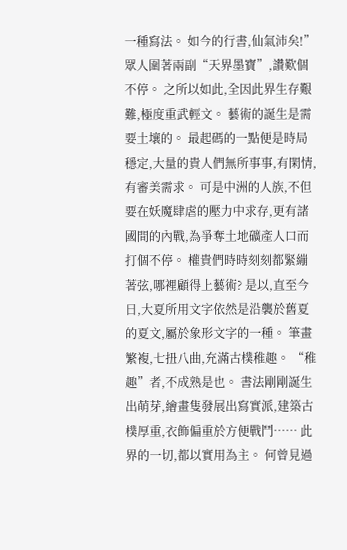一種寫法。 如今的行書,仙氣沛矣!” 眾人圍著兩副“天界墨寶”,讚歎個不停。 之所以如此,全因此界生存艱難,極度重武輕文。 藝術的誕生是需要土壤的。 最起碼的一點便是時局穩定,大量的貴人們無所事事,有閑情,有審美需求。 可是中洲的人族,不但要在妖魔肆虐的壓力中求存,更有諸國間的內戰,為爭奪土地礦產人口而打個不停。 權貴們時時刻刻都緊繃著弦,哪裡顧得上藝術? 是以,直至今日,大夏所用文字依然是沿襲於舊夏的夏文,屬於象形文字的一種。 筆畫繁複,七扭八曲,充滿古樸稚趣。 “稚趣”者,不成熟是也。 書法剛剛誕生出萌芽,繪畫隻發展出寫實派,建築古樸厚重,衣飾偏重於方便戰鬥…… 此界的一切,都以實用為主。 何曾見過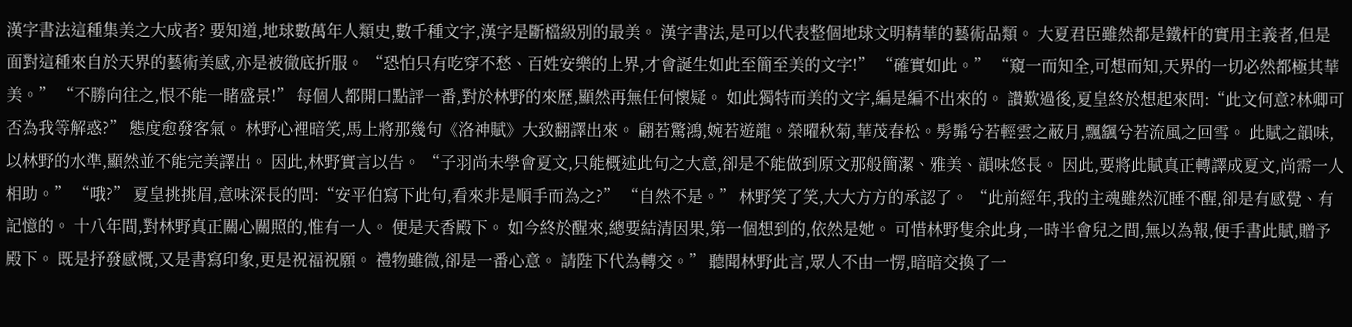漢字書法這種集美之大成者? 要知道,地球數萬年人類史,數千種文字,漢字是斷檔級別的最美。 漢字書法,是可以代表整個地球文明精華的藝術品類。 大夏君臣雖然都是鐵杆的實用主義者,但是面對這種來自於天界的藝術美感,亦是被徹底折服。 “恐怕只有吃穿不愁、百姓安樂的上界,才會誕生如此至簡至美的文字!” “確實如此。” “窺一而知全,可想而知,天界的一切必然都極其華美。” “不勝向往之,恨不能一睹盛景!” 每個人都開口點評一番,對於林野的來歷,顯然再無任何懷疑。 如此獨特而美的文字,編是編不出來的。 讚歎過後,夏皇終於想起來問:“此文何意?林卿可否為我等解惑?” 態度愈發客氣。 林野心裡暗笑,馬上將那幾句《洛神賦》大致翻譯出來。 翩若驚鴻,婉若遊龍。榮曜秋菊,華茂春松。髣髴兮若輕雲之蔽月,飄颻兮若流風之回雪。 此賦之韻味,以林野的水準,顯然並不能完美譯出。 因此,林野實言以告。 “子羽尚未學會夏文,只能概述此句之大意,卻是不能做到原文那般簡潔、雅美、韻味悠長。 因此,要將此賦真正轉譯成夏文,尚需一人相助。” “哦?” 夏皇挑挑眉,意味深長的問:“安平伯寫下此句,看來非是順手而為之?” “自然不是。” 林野笑了笑,大大方方的承認了。 “此前經年,我的主魂雖然沉睡不醒,卻是有感覺、有記憶的。 十八年間,對林野真正關心關照的,惟有一人。 便是天香殿下。 如今終於醒來,總要結清因果,第一個想到的,依然是她。 可惜林野隻余此身,一時半會兒之間,無以為報,便手書此賦,贈予殿下。 既是抒發感慨,又是書寫印象,更是祝福祝願。 禮物雖微,卻是一番心意。 請陛下代為轉交。” 聽聞林野此言,眾人不由一愣,暗暗交換了一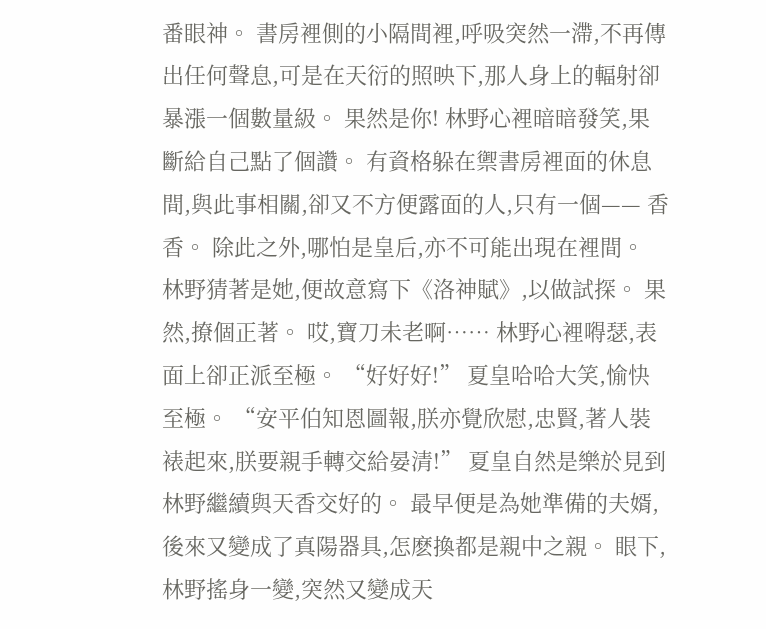番眼神。 書房裡側的小隔間裡,呼吸突然一滯,不再傳出任何聲息,可是在天衍的照映下,那人身上的輻射卻暴漲一個數量級。 果然是你! 林野心裡暗暗發笑,果斷給自己點了個讚。 有資格躲在禦書房裡面的休息間,與此事相關,卻又不方便露面的人,只有一個—— 香香。 除此之外,哪怕是皇后,亦不可能出現在裡間。 林野猜著是她,便故意寫下《洛神賦》,以做試探。 果然,撩個正著。 哎,寶刀未老啊…… 林野心裡嘚瑟,表面上卻正派至極。 “好好好!” 夏皇哈哈大笑,愉快至極。 “安平伯知恩圖報,朕亦覺欣慰,忠賢,著人裝裱起來,朕要親手轉交給晏清!” 夏皇自然是樂於見到林野繼續與天香交好的。 最早便是為她準備的夫婿,後來又變成了真陽器具,怎麽換都是親中之親。 眼下,林野搖身一變,突然又變成天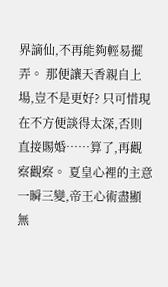界謫仙,不再能夠輕易擺弄。 那便讓天香親自上場,豈不是更好? 只可惜現在不方便談得太深,否則直接賜婚……算了,再觀察觀察。 夏皇心裡的主意一瞬三變,帝王心術盡顯無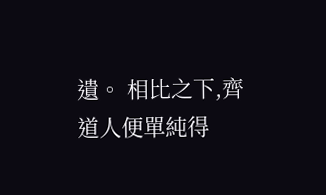遺。 相比之下,齊道人便單純得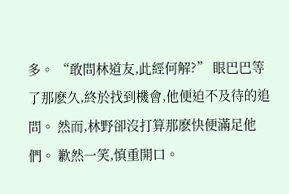多。 “敢問林道友,此經何解?” 眼巴巴等了那麽久,終於找到機會,他便迫不及待的追問。 然而,林野卻沒打算那麽快便滿足他們。 歉然一笑,慎重開口。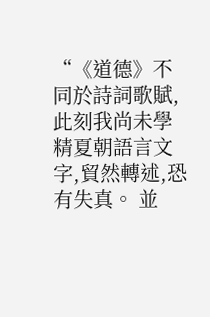“《道德》不同於詩詞歌賦,此刻我尚未學精夏朝語言文字,貿然轉述,恐有失真。 並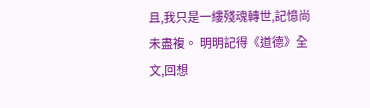且,我只是一縷殘魂轉世,記憶尚未盡複。 明明記得《道德》全文,回想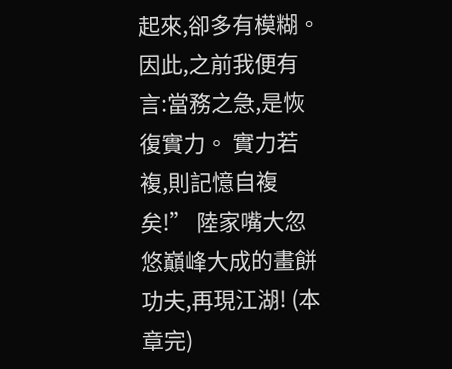起來,卻多有模糊。 因此,之前我便有言:當務之急,是恢復實力。 實力若複,則記憶自複矣!” 陸家嘴大忽悠巔峰大成的畫餅功夫,再現江湖! (本章完)